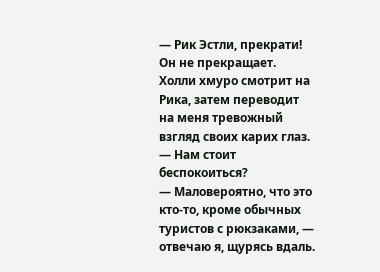— Рик Эстли, прекрати!
Он не прекращает.
Холли хмуро смотрит на Рика, затем переводит на меня тревожный взгляд своих карих глаз.
— Нам стоит беспокоиться?
— Маловероятно, что это кто-то, кроме обычных туристов с рюкзаками, — отвечаю я, щурясь вдаль.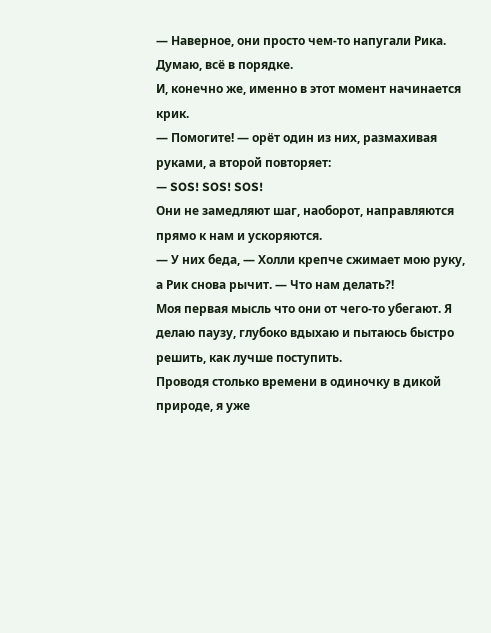— Наверное, они просто чем-то напугали Рика. Думаю, всё в порядке.
И, конечно же, именно в этот момент начинается крик.
— Помогите! — орёт один из них, размахивая руками, а второй повторяет:
— SOS! SOS! SOS!
Они не замедляют шаг, наоборот, направляются прямо к нам и ускоряются.
— У них беда, — Холли крепче сжимает мою руку, а Рик снова рычит. — Что нам делать?!
Моя первая мысль что они от чего-то убегают. Я делаю паузу, глубоко вдыхаю и пытаюсь быстро решить, как лучше поступить.
Проводя столько времени в одиночку в дикой природе, я уже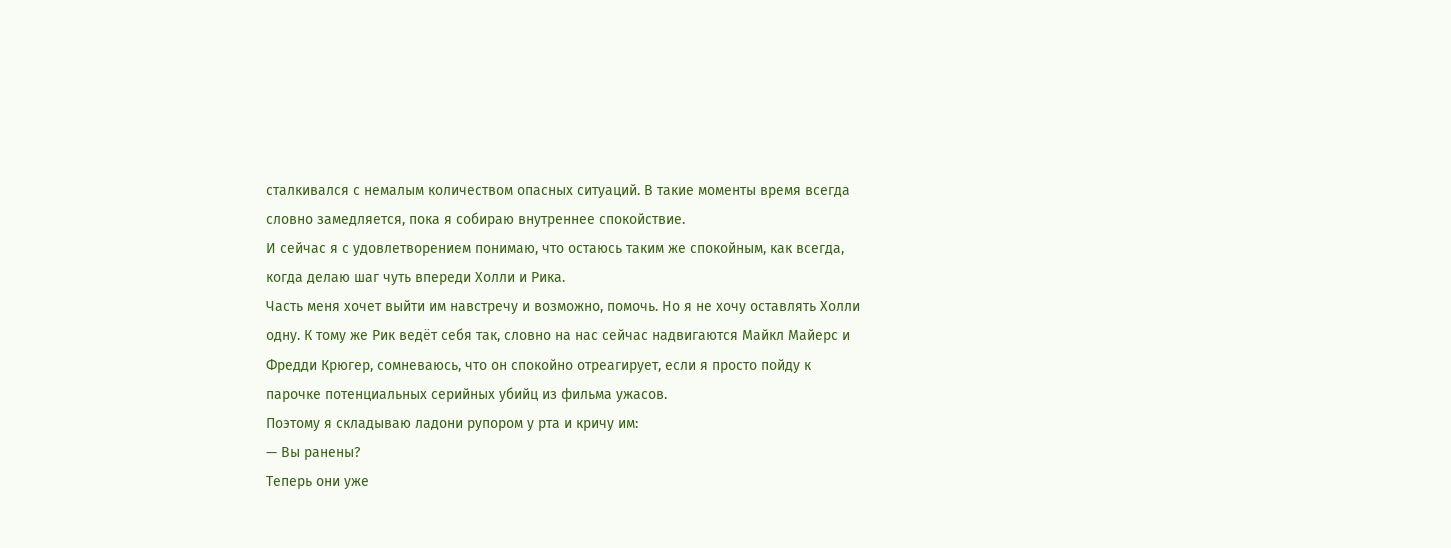сталкивался с немалым количеством опасных ситуаций. В такие моменты время всегда словно замедляется, пока я собираю внутреннее спокойствие.
И сейчас я с удовлетворением понимаю, что остаюсь таким же спокойным, как всегда, когда делаю шаг чуть впереди Холли и Рика.
Часть меня хочет выйти им навстречу и возможно, помочь. Но я не хочу оставлять Холли одну. К тому же Рик ведёт себя так, словно на нас сейчас надвигаются Майкл Майерс и Фредди Крюгер, сомневаюсь, что он спокойно отреагирует, если я просто пойду к парочке потенциальных серийных убийц из фильма ужасов.
Поэтому я складываю ладони рупором у рта и кричу им:
— Вы ранены?
Теперь они уже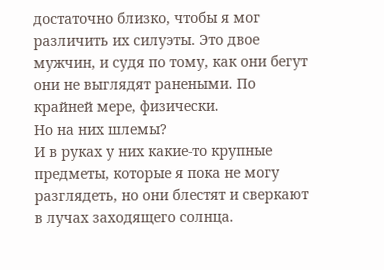достаточно близко, чтобы я мог различить их силуэты. Это двое мужчин, и судя по тому, как они бегут они не выглядят ранеными. По крайней мере, физически.
Но на них шлемы?
И в руках у них какие-то крупные предметы, которые я пока не могу разглядеть, но они блестят и сверкают в лучах заходящего солнца.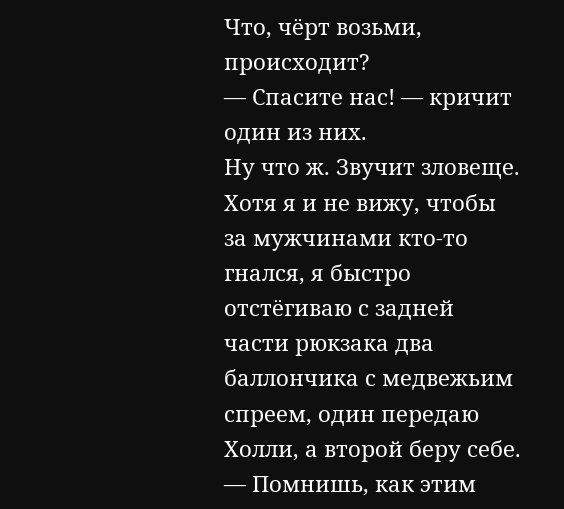Что, чёрт возьми, происходит?
— Спасите нас! — кричит один из них.
Ну что ж. Звучит зловеще.
Хотя я и не вижу, чтобы за мужчинами кто-то гнался, я быстро отстёгиваю с задней части рюкзака два баллончика с медвежьим спреем, один передаю Холли, а второй беру себе.
— Помнишь, как этим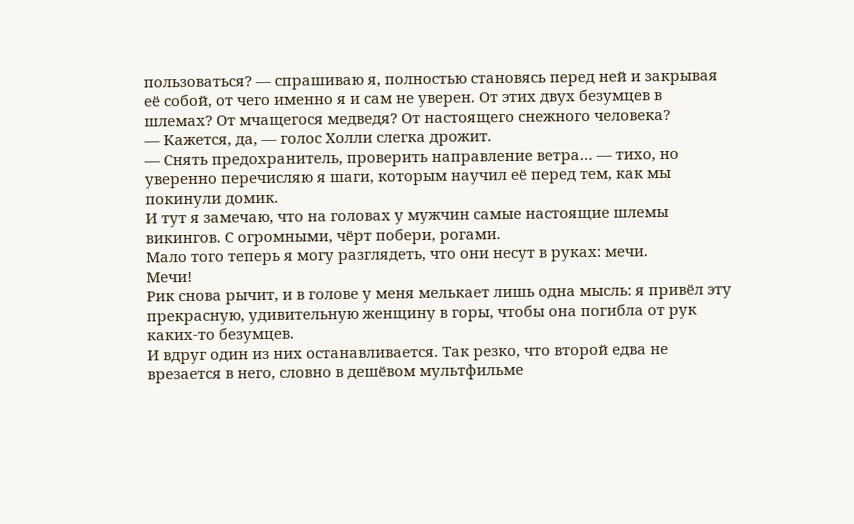пользоваться? — спрашиваю я, полностью становясь перед ней и закрывая её собой, от чего именно я и сам не уверен. От этих двух безумцев в шлемах? От мчащегося медведя? От настоящего снежного человека?
— Кажется, да, — голос Холли слегка дрожит.
— Снять предохранитель, проверить направление ветра… — тихо, но уверенно перечисляю я шаги, которым научил её перед тем, как мы покинули домик.
И тут я замечаю, что на головах у мужчин самые настоящие шлемы викингов. С огромными, чёрт побери, рогами.
Мало того теперь я могу разглядеть, что они несут в руках: мечи.
Мечи!
Рик снова рычит, и в голове у меня мелькает лишь одна мысль: я привёл эту прекрасную, удивительную женщину в горы, чтобы она погибла от рук каких-то безумцев.
И вдруг один из них останавливается. Так резко, что второй едва не врезается в него, словно в дешёвом мультфильме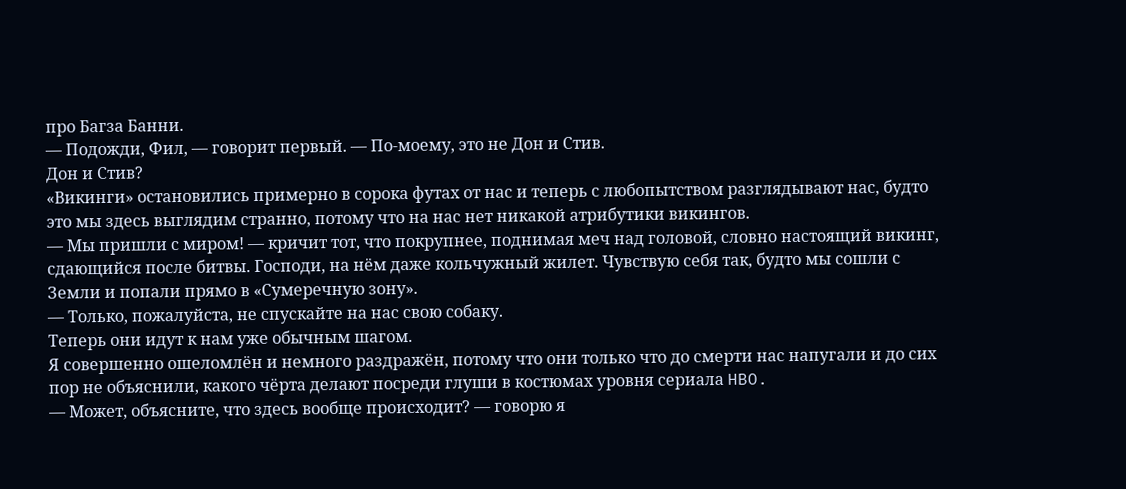про Багза Банни.
— Подожди, Фил, — говорит первый. — По-моему, это не Дон и Стив.
Дон и Стив?
«Викинги» остановились примерно в сорока футах от нас и теперь с любопытством разглядывают нас, будто это мы здесь выглядим странно, потому что на нас нет никакой атрибутики викингов.
— Мы пришли с миром! — кричит тот, что покрупнее, поднимая меч над головой, словно настоящий викинг, сдающийся после битвы. Господи, на нём даже кольчужный жилет. Чувствую себя так, будто мы сошли с Земли и попали прямо в «Сумеречную зону».
— Только, пожалуйста, не спускайте на нас свою собаку.
Теперь они идут к нам уже обычным шагом.
Я совершенно ошеломлён и немного раздражён, потому что они только что до смерти нас напугали и до сих пор не объяснили, какого чёрта делают посреди глуши в костюмах уровня сериала HBO.
— Может, объясните, что здесь вообще происходит? — говорю я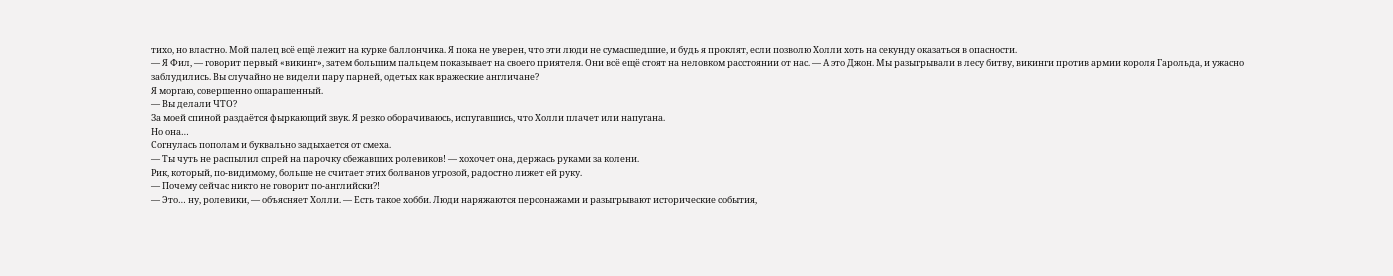тихо, но властно. Мой палец всё ещё лежит на курке баллончика. Я пока не уверен, что эти люди не сумасшедшие, и будь я проклят, если позволю Холли хоть на секунду оказаться в опасности.
— Я Фил, — говорит первый «викинг», затем большим пальцем показывает на своего приятеля. Они всё ещё стоят на неловком расстоянии от нас. — А это Джон. Мы разыгрывали в лесу битву, викинги против армии короля Гарольда, и ужасно заблудились. Вы случайно не видели пару парней, одетых как вражеские англичане?
Я моргаю, совершенно ошарашенный.
— Вы делали ЧТО?
За моей спиной раздаётся фыркающий звук. Я резко оборачиваюсь, испугавшись, что Холли плачет или напугана.
Но она…
Согнулась пополам и буквально задыхается от смеха.
— Ты чуть не распылил спрей на парочку сбежавших ролевиков! — хохочет она, держась руками за колени.
Рик, который, по-видимому, больше не считает этих болванов угрозой, радостно лижет ей руку.
— Почему сейчас никто не говорит по-английски?!
— Это… ну, ролевики, — объясняет Холли. — Есть такое хобби. Люди наряжаются персонажами и разыгрывают исторические события,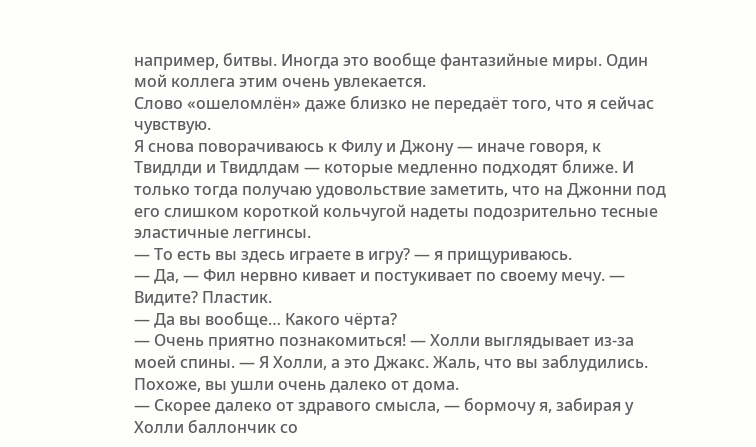например, битвы. Иногда это вообще фантазийные миры. Один мой коллега этим очень увлекается.
Слово «ошеломлён» даже близко не передаёт того, что я сейчас чувствую.
Я снова поворачиваюсь к Филу и Джону — иначе говоря, к Твидлди и Твидлдам — которые медленно подходят ближе. И только тогда получаю удовольствие заметить, что на Джонни под его слишком короткой кольчугой надеты подозрительно тесные эластичные леггинсы.
— То есть вы здесь играете в игру? — я прищуриваюсь.
— Да, — Фил нервно кивает и постукивает по своему мечу. — Видите? Пластик.
— Да вы вообще… Какого чёрта?
— Очень приятно познакомиться! — Холли выглядывает из-за моей спины. — Я Холли, а это Джакс. Жаль, что вы заблудились. Похоже, вы ушли очень далеко от дома.
— Скорее далеко от здравого смысла, — бормочу я, забирая у Холли баллончик со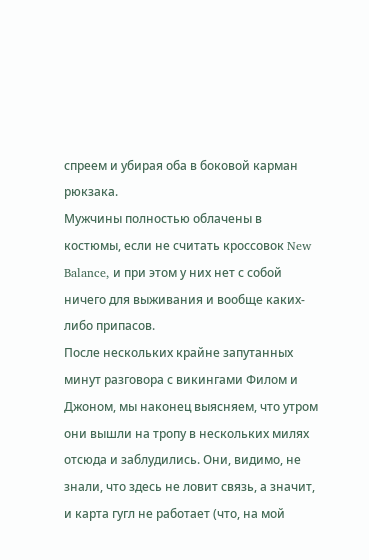спреем и убирая оба в боковой карман рюкзака.
Мужчины полностью облачены в костюмы, если не считать кроссовок New Balance, и при этом у них нет с собой ничего для выживания и вообще каких-либо припасов.
После нескольких крайне запутанных минут разговора с викингами Филом и Джоном, мы наконец выясняем, что утром они вышли на тропу в нескольких милях отсюда и заблудились. Они, видимо, не знали, что здесь не ловит связь, а значит, и карта гугл не работает (что, на мой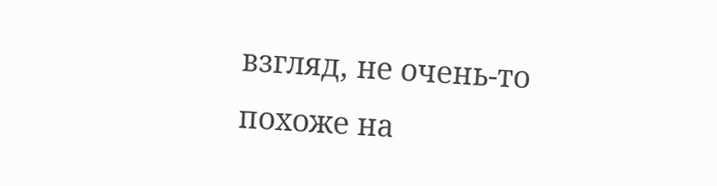взгляд, не очень-то похоже на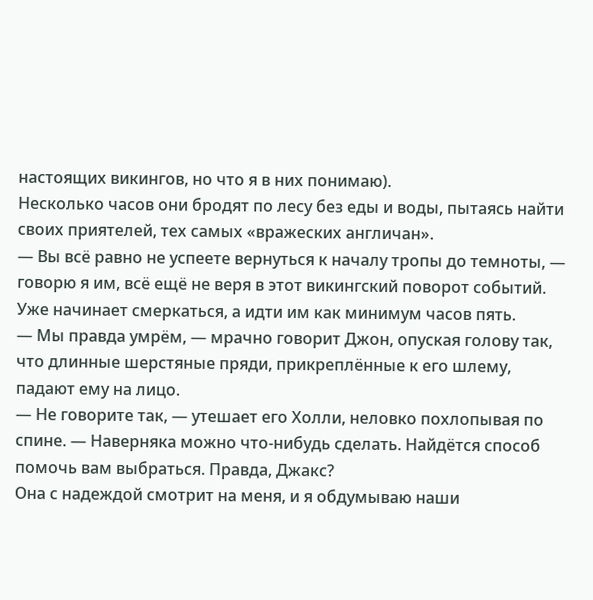настоящих викингов, но что я в них понимаю).
Несколько часов они бродят по лесу без еды и воды, пытаясь найти своих приятелей, тех самых «вражеских англичан».
— Вы всё равно не успеете вернуться к началу тропы до темноты, — говорю я им, всё ещё не веря в этот викингский поворот событий. Уже начинает смеркаться, а идти им как минимум часов пять.
— Мы правда умрём, — мрачно говорит Джон, опуская голову так, что длинные шерстяные пряди, прикреплённые к его шлему, падают ему на лицо.
— Не говорите так, — утешает его Холли, неловко похлопывая по спине. — Наверняка можно что-нибудь сделать. Найдётся способ помочь вам выбраться. Правда, Джакс?
Она с надеждой смотрит на меня, и я обдумываю наши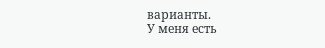варианты.
У меня есть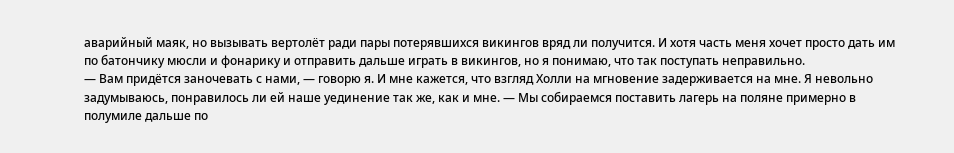аварийный маяк, но вызывать вертолёт ради пары потерявшихся викингов вряд ли получится. И хотя часть меня хочет просто дать им по батончику мюсли и фонарику и отправить дальше играть в викингов, но я понимаю, что так поступать неправильно.
— Вам придётся заночевать с нами, — говорю я. И мне кажется, что взгляд Холли на мгновение задерживается на мне. Я невольно задумываюсь, понравилось ли ей наше уединение так же, как и мне. — Мы собираемся поставить лагерь на поляне примерно в полумиле дальше по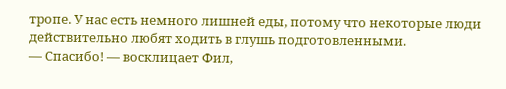тропе. У нас есть немного лишней еды, потому что некоторые люди действительно любят ходить в глушь подготовленными.
— Спасибо! — восклицает Фил,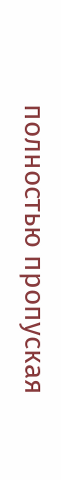полностью пропуская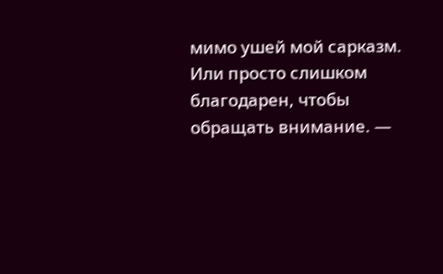мимо ушей мой сарказм. Или просто слишком благодарен, чтобы обращать внимание. —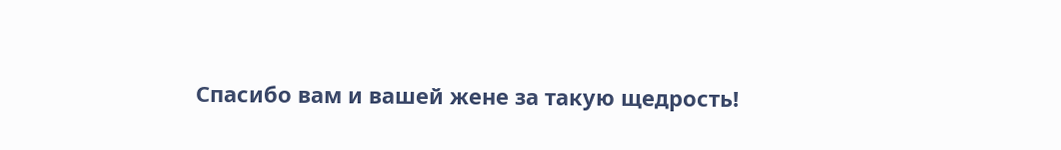Спасибо вам и вашей жене за такую щедрость!